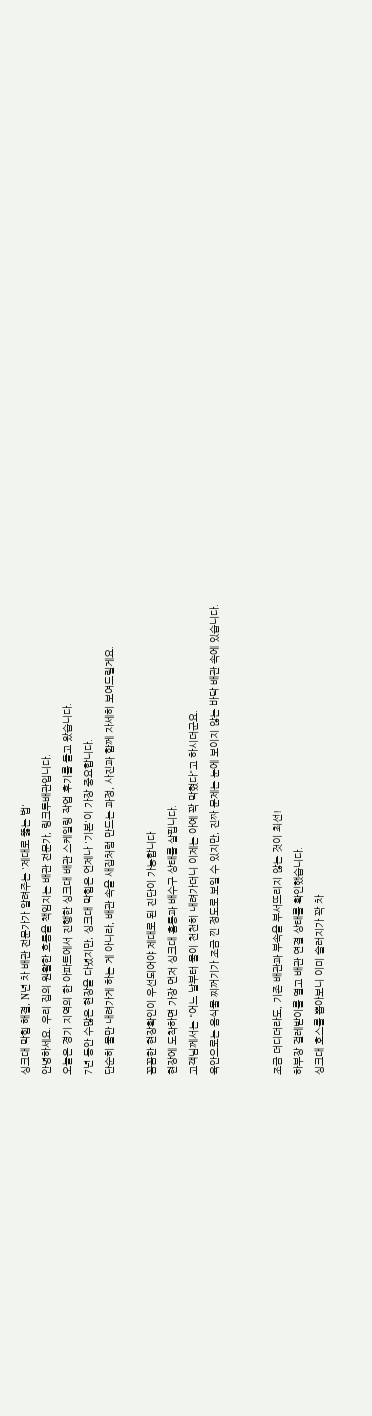싱크대 막힘 해결, N년 차 배관 전문가가 알려주는 '제대로 뚫는 법'
안녕하세요. 우리 집의 원활한 흐름을 책임지는 배관 전문가, 링크투배관입니다.
오늘은 경기 지역의 한 아파트에서 진행한 싱크대 배관 스케일링 작업 후기를 들고 왔습니다.
7년 동안 수많은 현장을 다녔지만, 싱크대 막힘은 언제나 '기본'이 가장 중요합니다.
단순히 물만 내려가게 하는 게 아니라, 배관 속을 새집처럼 만드는 과정, 사진과 함께 자세히 보여드릴게요.

꼼꼼한 현장확인이 우선되어야 제대로 된 진단이 가능합니다
현장에 도착하면 가장 먼저 싱크대 홈통과 배수구 상태를 살핍니다.
고객님께서는 "어느 날부터 물이 천천히 내려가더니 이제는 아예 꽉 막혔다"고 하시더군요.
육안으로는 음식물 찌꺼기가 조금 낀 정도로 보일 수 있지만, 진짜 문제는 눈에 보이지 않는 바닥 배관 속에 있습니다.


조금 더디더라도, 기존 배관과 부속을 부서뜨리지 않는 것이 최선!
하부장 걸레받이를 열고 배관 연결 상태를 확인했습니다.
싱크대 호스를 뽑아보니 이미 슬러지가 꽉 차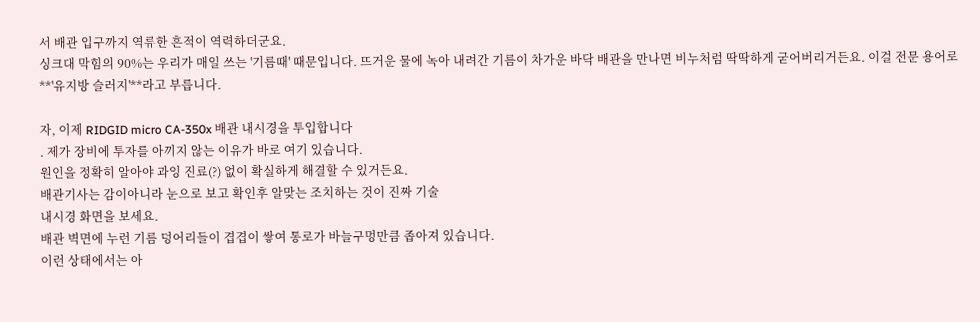서 배관 입구까지 역류한 흔적이 역력하더군요.
싱크대 막힘의 90%는 우리가 매일 쓰는 '기름때' 때문입니다. 뜨거운 물에 녹아 내려간 기름이 차가운 바닥 배관을 만나면 비누처럼 딱딱하게 굳어버리거든요. 이걸 전문 용어로 **'유지방 슬러지'**라고 부릅니다.

자, 이제 RIDGID micro CA-350x 배관 내시경을 투입합니다
. 제가 장비에 투자를 아끼지 않는 이유가 바로 여기 있습니다.
원인을 정확히 알아야 과잉 진료(?) 없이 확실하게 해결할 수 있거든요.
배관기사는 감이아니라 눈으로 보고 확인후 알맞는 조치하는 것이 진짜 기술
내시경 화면을 보세요.
배관 벽면에 누런 기름 덩어리들이 겹겹이 쌓여 통로가 바늘구멍만큼 좁아져 있습니다.
이런 상태에서는 아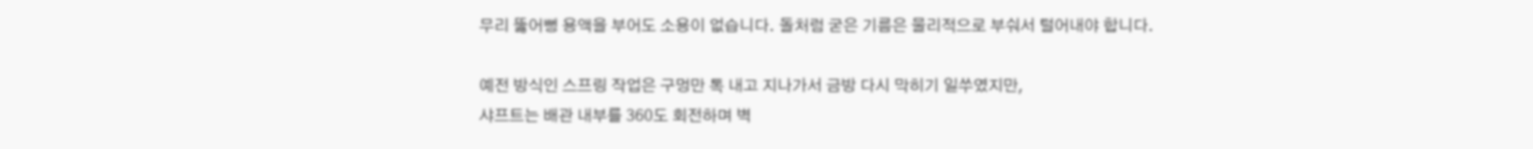무리 뚫어뻥 용액을 부어도 소용이 없습니다. 돌처럼 굳은 기름은 물리적으로 부숴서 털어내야 합니다.

예전 방식인 스프링 작업은 구멍만 톡 내고 지나가서 금방 다시 막히기 일쑤였지만,
샤프트는 배관 내부를 360도 회전하며 벽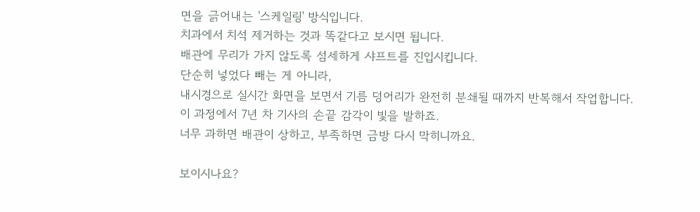면을 긁어내는 '스케일링' 방식입니다.
치과에서 치석 제거하는 것과 똑같다고 보시면 됩니다.
배관에 무리가 가지 않도록 섬세하게 샤프트를 진입시킵니다.
단순히 넣었다 빼는 게 아니라,
내시경으로 실시간 화면을 보면서 기름 덩어리가 완전히 분쇄될 때까지 반복해서 작업합니다.
이 과정에서 7년 차 기사의 손끝 감각이 빛을 발하죠.
너무 과하면 배관이 상하고, 부족하면 금방 다시 막히니까요.

보이시나요?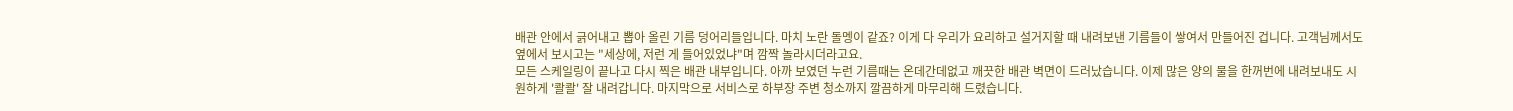배관 안에서 긁어내고 뽑아 올린 기름 덩어리들입니다. 마치 노란 돌멩이 같죠? 이게 다 우리가 요리하고 설거지할 때 내려보낸 기름들이 쌓여서 만들어진 겁니다. 고객님께서도 옆에서 보시고는 "세상에, 저런 게 들어있었냐"며 깜짝 놀라시더라고요.
모든 스케일링이 끝나고 다시 찍은 배관 내부입니다. 아까 보였던 누런 기름때는 온데간데없고 깨끗한 배관 벽면이 드러났습니다. 이제 많은 양의 물을 한꺼번에 내려보내도 시원하게 '콸콸' 잘 내려갑니다. 마지막으로 서비스로 하부장 주변 청소까지 깔끔하게 마무리해 드렸습니다.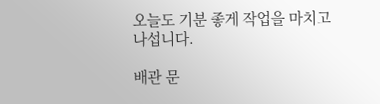오늘도 기분 좋게 작업을 마치고 나섭니다.

배관 문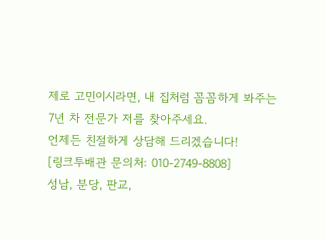제로 고민이시라면, 내 집처럼 꼼꼼하게 봐주는 7년 차 전문가 저를 찾아주세요.
언제든 친절하게 상담해 드리겠습니다!
[링크투배관 문의처: 010-2749-8808]
성남, 분당, 판교,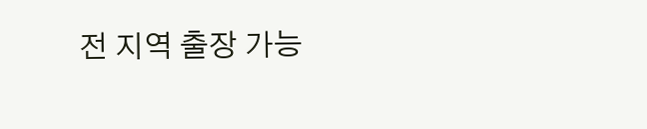전 지역 출장 가능